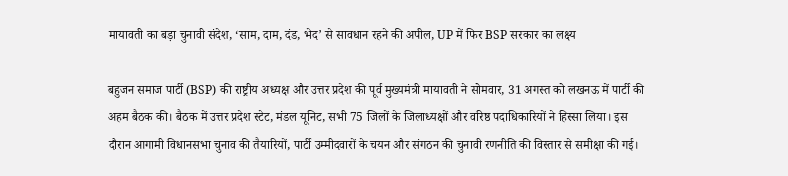मायावती का बड़ा चुनावी संदेश, ‘साम, दाम, दंड, भेद’ से सावधान रहने की अपील, UP में फिर BSP सरकार का लक्ष्य

बहुजन समाज पार्टी (BSP) की राष्ट्रीय अध्यक्ष और उत्तर प्रदेश की पूर्व मुख्यमंत्री मायावती ने सोमवार, 31 अगस्त को लखनऊ में पार्टी की अहम बैठक की। बैठक में उत्तर प्रदेश स्टेट, मंडल यूनिट, सभी 75 जिलों के जिलाध्यक्षों और वरिष्ठ पदाधिकारियों ने हिस्सा लिया। इस दौरान आगामी विधानसभा चुनाव की तैयारियों, पार्टी उम्मीदवारों के चयन और संगठन की चुनावी रणनीति की विस्तार से समीक्षा की गई।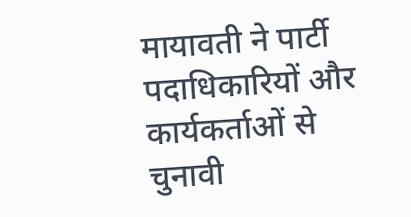मायावती ने पार्टी पदाधिकारियों और कार्यकर्ताओं से चुनावी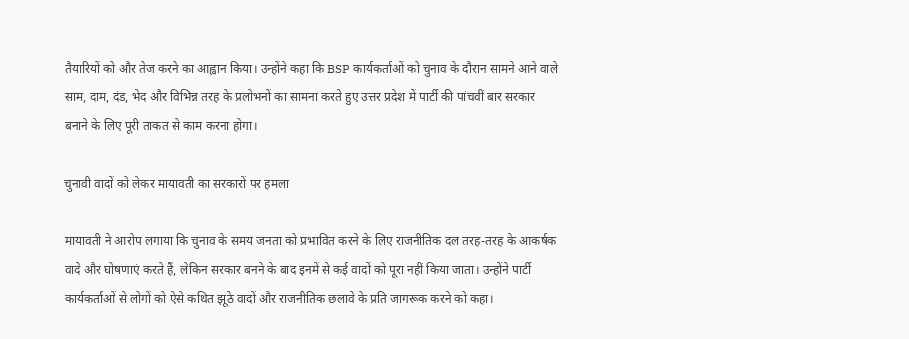तैयारियों को और तेज करने का आह्वान किया। उन्होंने कहा कि BSP कार्यकर्ताओं को चुनाव के दौरान सामने आने वाले साम, दाम, दंड, भेद और विभिन्न तरह के प्रलोभनों का सामना करते हुए उत्तर प्रदेश में पार्टी की पांचवीं बार सरकार बनाने के लिए पूरी ताकत से काम करना होगा।

चुनावी वादों को लेकर मायावती का सरकारों पर हमला

मायावती ने आरोप लगाया कि चुनाव के समय जनता को प्रभावित करने के लिए राजनीतिक दल तरह-तरह के आकर्षक वादे और घोषणाएं करते हैं, लेकिन सरकार बनने के बाद इनमें से कई वादों को पूरा नहीं किया जाता। उन्होंने पार्टी कार्यकर्ताओं से लोगों को ऐसे कथित झूठे वादों और राजनीतिक छलावे के प्रति जागरूक करने को कहा।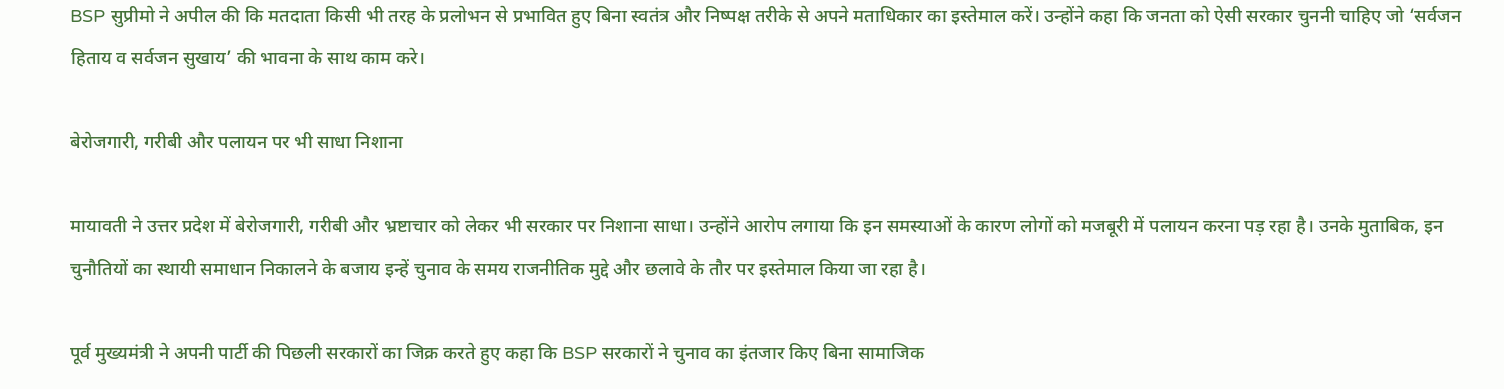BSP सुप्रीमो ने अपील की कि मतदाता किसी भी तरह के प्रलोभन से प्रभावित हुए बिना स्वतंत्र और निष्पक्ष तरीके से अपने मताधिकार का इस्तेमाल करें। उन्होंने कहा कि जनता को ऐसी सरकार चुननी चाहिए जो ‘सर्वजन हिताय व सर्वजन सुखाय’ की भावना के साथ काम करे।

बेरोजगारी, गरीबी और पलायन पर भी साधा निशाना

मायावती ने उत्तर प्रदेश में बेरोजगारी, गरीबी और भ्रष्टाचार को लेकर भी सरकार पर निशाना साधा। उन्होंने आरोप लगाया कि इन समस्याओं के कारण लोगों को मजबूरी में पलायन करना पड़ रहा है। उनके मुताबिक, इन चुनौतियों का स्थायी समाधान निकालने के बजाय इन्हें चुनाव के समय राजनीतिक मुद्दे और छलावे के तौर पर इस्तेमाल किया जा रहा है।

पूर्व मुख्यमंत्री ने अपनी पार्टी की पिछली सरकारों का जिक्र करते हुए कहा कि BSP सरकारों ने चुनाव का इंतजार किए बिना सामाजिक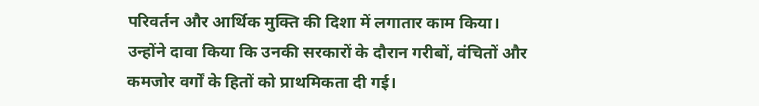परिवर्तन और आर्थिक मुक्ति की दिशा में लगातार काम किया। उन्होंने दावा किया कि उनकी सरकारों के दौरान गरीबों, वंचितों और कमजोर वर्गों के हितों को प्राथमिकता दी गई।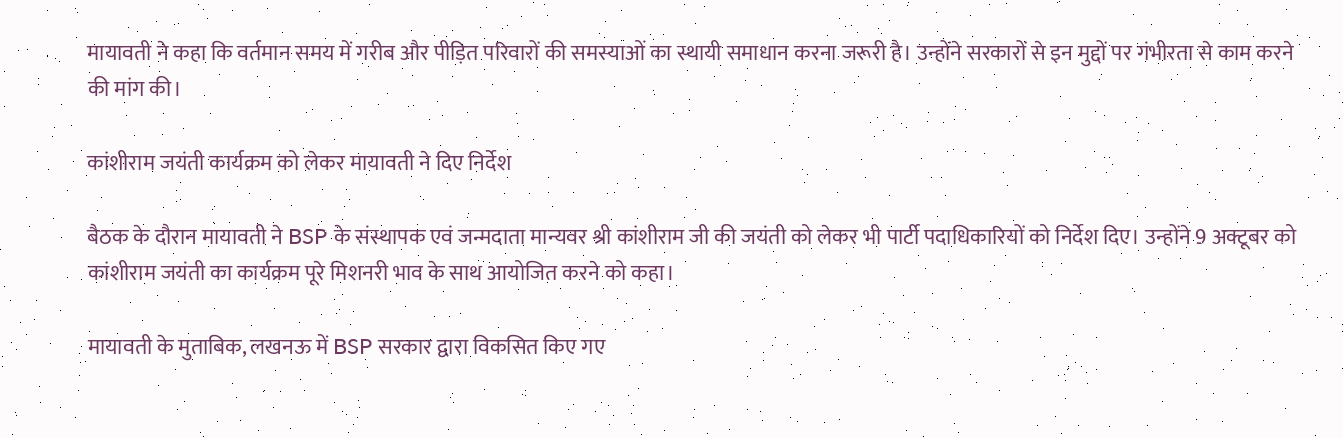मायावती ने कहा कि वर्तमान समय में गरीब और पीड़ित परिवारों की समस्याओं का स्थायी समाधान करना जरूरी है। उन्होंने सरकारों से इन मुद्दों पर गंभीरता से काम करने की मांग की।

कांशीराम जयंती कार्यक्रम को लेकर मायावती ने दिए निर्देश

बैठक के दौरान मायावती ने BSP के संस्थापक एवं जन्मदाता मान्यवर श्री कांशीराम जी की जयंती को लेकर भी पार्टी पदाधिकारियों को निर्देश दिए। उन्होंने 9 अक्टूबर को कांशीराम जयंती का कार्यक्रम पूरे मिशनरी भाव के साथ आयोजित करने को कहा।

मायावती के मुताबिक, लखनऊ में BSP सरकार द्वारा विकसित किए गए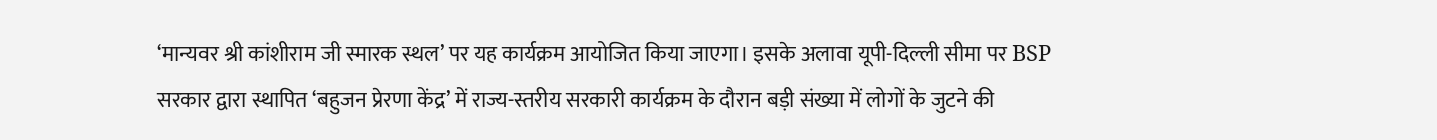‘मान्यवर श्री कांशीराम जी स्मारक स्थल’ पर यह कार्यक्रम आयोजित किया जाएगा। इसके अलावा यूपी-दिल्ली सीमा पर BSP सरकार द्वारा स्थापित ‘बहुजन प्रेरणा केंद्र’ में राज्य-स्तरीय सरकारी कार्यक्रम के दौरान बड़ी संख्या में लोगों के जुटने की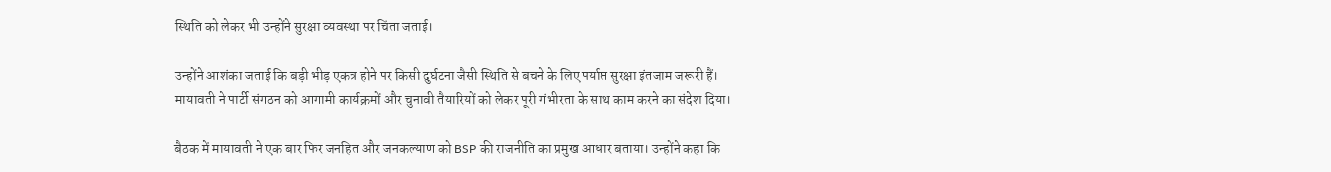स्थिति को लेकर भी उन्होंने सुरक्षा व्यवस्था पर चिंता जताई।

उन्होंने आशंका जताई कि बड़ी भीड़ एकत्र होने पर किसी दुर्घटना जैसी स्थिति से बचने के लिए पर्याप्त सुरक्षा इंतजाम जरूरी हैं। मायावती ने पार्टी संगठन को आगामी कार्यक्रमों और चुनावी तैयारियों को लेकर पूरी गंभीरता के साथ काम करने का संदेश दिया।

बैठक में मायावती ने एक बार फिर जनहित और जनकल्याण को BSP की राजनीति का प्रमुख आधार बताया। उन्होंने कहा कि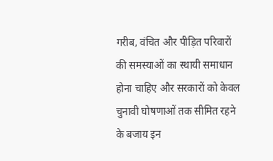गरीब, वंचित और पीड़ित परिवारों की समस्याओं का स्थायी समाधान होना चाहिए और सरकारों को केवल चुनावी घोषणाओं तक सीमित रहने के बजाय इन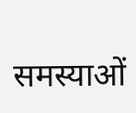समस्याओं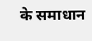के समाधान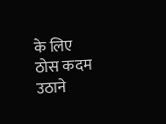के लिए ठोस कदम उठाने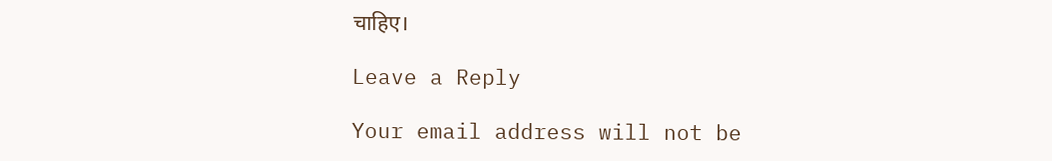चाहिए।

Leave a Reply

Your email address will not be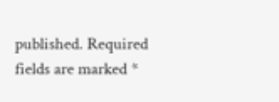published. Required fields are marked *